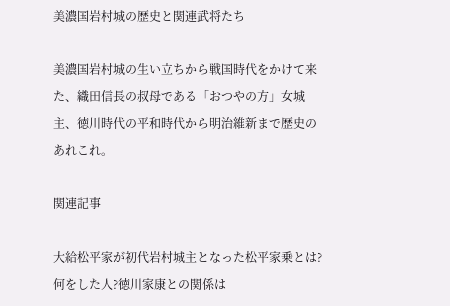美濃国岩村城の歴史と関連武将たち

美濃国岩村城の生い立ちから戦国時代をかけて来た、織田信長の叔母である「おつやの方」女城主、徳川時代の平和時代から明治維新まで歴史のあれこれ。

関連記事

大給松平家が初代岩村城主となった松平家乗とは?何をした人?徳川家康との関係は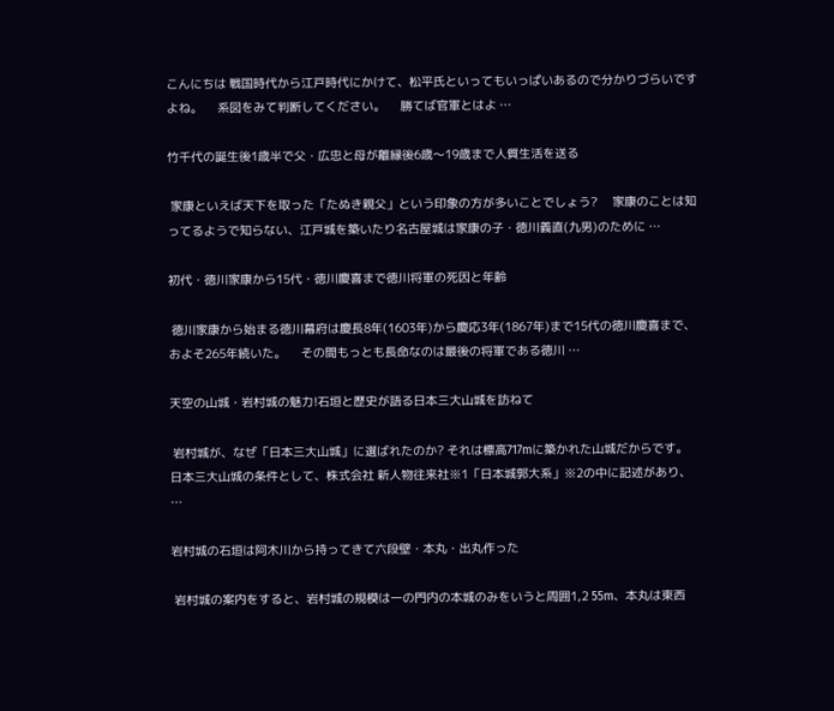こんにちは 戦国時代から江戸時代にかけて、松平氏といってもいっぱいあるので分かりづらいですよね。     系図をみて判断してください。     勝てば官軍とはよ …

竹千代の誕生後1歳半で父・広忠と母が離縁後6歳〜19歳まで人質生活を送る

 家康といえば天下を取った「たぬき親父」という印象の方が多いことでしょう?     家康のことは知ってるようで知らない、江戸城を築いたり名古屋城は家康の子・徳川義直(九男)のために …

初代・徳川家康から15代・徳川慶喜まで徳川将軍の死因と年齢

 徳川家康から始まる徳川幕府は慶長8年(1603年)から慶応3年(1867年)まで15代の徳川慶喜まで、およそ265年続いた。     その間もっとも長命なのは最後の将軍である徳川 …

天空の山城・岩村城の魅力!石垣と歴史が語る日本三大山城を訪ねて

 岩村城が、なぜ「日本三大山城」に選ばれたのか? それは標高717mに築かれた山城だからです。   日本三大山城の条件として、株式会社 新人物往来社※1「日本城郭大系」※2の中に記述があり、 …

岩村城の石垣は阿木川から持ってきて六段壁・本丸・出丸作った

 岩村城の案内をすると、岩村城の規模は一の門内の本城のみをいうと周囲1,2 55m、本丸は東西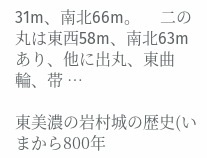31m、南北66m。     二の丸は東西58m、南北63mあり、他に出丸、東曲輪、帯 …

東美濃の岩村城の歴史(いまから800年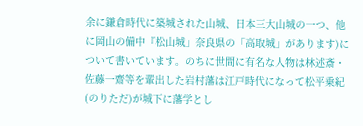余に鎌倉時代に築城された山城、日本三大山城の一つ、他に岡山の備中『松山城」奈良県の「高取城」があります)について書いています。のちに世間に有名な人物は林述斎・佐藤一齋等を輩出した岩村藩は江戸時代になって松平乗紀(のりただ)が城下に藩学とし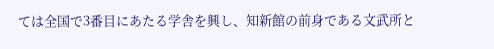ては全国で3番目にあたる学舎を興し、知新館の前身である文武所と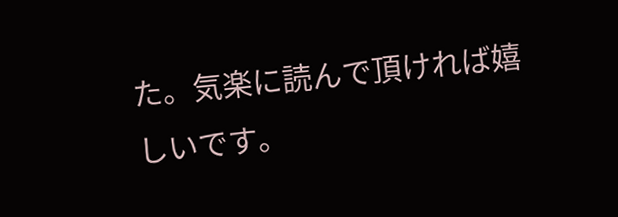た。気楽に読んで頂ければ嬉しいです。